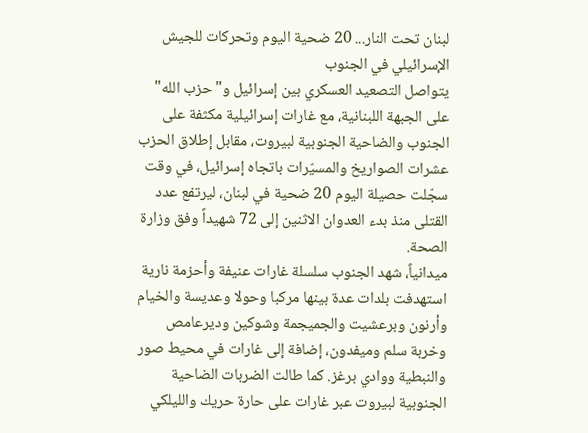لبنان تحت النار... 20 ضحية اليوم وتحركات للجيش الإسرائيلي في الجنوب
يتواصل التصعيد العسكري بين إسرائيل و"حزب الله" على الجبهة اللبنانية، مع غارات إسرائيلية مكثفة على الجنوب والضاحية الجنوبية لبيروت، مقابل إطلاق الحزب عشرات الصواريخ والمسيّرات باتجاه إسرائيل، في وقت سجّلت حصيلة اليوم 20 ضحية في لبنان، ليرتفع عدد القتلى منذ بدء العدوان الاثنين إلى 72 شهيداً وفق وزارة الصحة.
ميدانياً، شهد الجنوب سلسلة غارات عنيفة وأحزمة نارية استهدفت بلدات عدة بينها مركبا وحولا وعديسة والخيام وأرنون وبرعشيت والجميجمة وشوكين وديرعامص وخربة سلم وميفدون، إضافة إلى غارات في محيط صور والنبطية ووادي برغز. كما طالت الضربات الضاحية الجنوبية لبيروت عبر غارات على حارة حريك والليلكي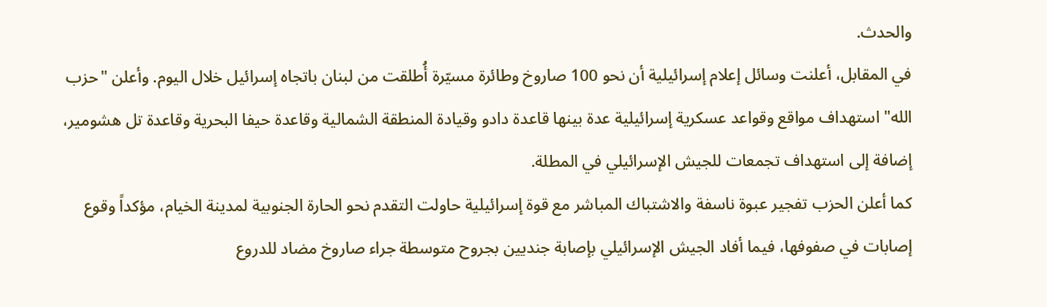والحدث.
في المقابل، أعلنت وسائل إعلام إسرائيلية أن نحو 100 صاروخ وطائرة مسيّرة أُطلقت من لبنان باتجاه إسرائيل خلال اليوم. وأعلن "حزب الله" استهداف مواقع وقواعد عسكرية إسرائيلية عدة بينها قاعدة دادو وقيادة المنطقة الشمالية وقاعدة حيفا البحرية وقاعدة تل هشومير، إضافة إلى استهداف تجمعات للجيش الإسرائيلي في المطلة.
كما أعلن الحزب تفجير عبوة ناسفة والاشتباك المباشر مع قوة إسرائيلية حاولت التقدم نحو الحارة الجنوبية لمدينة الخيام، مؤكداً وقوع إصابات في صفوفها، فيما أفاد الجيش الإسرائيلي بإصابة جنديين بجروح متوسطة جراء صاروخ مضاد للدروع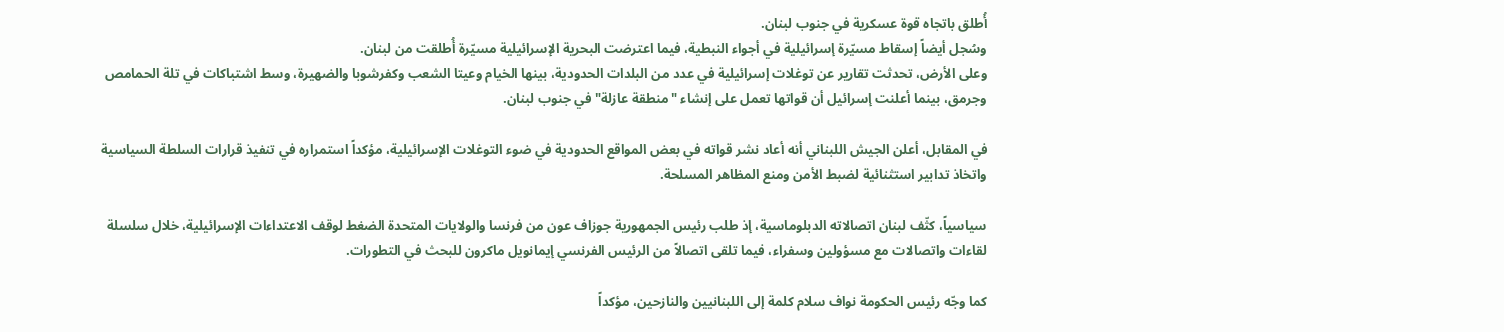أُطلق باتجاه قوة عسكرية في جنوب لبنان.
وسُجل أيضاً إسقاط مسيّرة إسرائيلية في أجواء النبطية، فيما اعترضت البحرية الإسرائيلية مسيّرة أُطلقت من لبنان.
وعلى الأرض، تحدثت تقارير عن توغلات إسرائيلية في عدد من البلدات الحدودية، بينها الخيام وعيتا الشعب وكفرشوبا والضهيرة، وسط اشتباكات في تلة الحمامص وجرمق، بينما أعلنت إسرائيل أن قواتها تعمل على إنشاء "منطقة عازلة" في جنوب لبنان.

في المقابل، أعلن الجيش اللبناني أنه أعاد نشر قواته في بعض المواقع الحدودية في ضوء التوغلات الإسرائيلية، مؤكداً استمراره في تنفيذ قرارات السلطة السياسية واتخاذ تدابير استثنائية لضبط الأمن ومنع المظاهر المسلحة.

سياسياً، كثّف لبنان اتصالاته الدبلوماسية، إذ طلب رئيس الجمهورية جوزاف عون من فرنسا والولايات المتحدة الضغط لوقف الاعتداءات الإسرائيلية، خلال سلسلة لقاءات واتصالات مع مسؤولين وسفراء، فيما تلقى اتصالاً من الرئيس الفرنسي إيمانويل ماكرون للبحث في التطورات.

كما وجّه رئيس الحكومة نواف سلام كلمة إلى اللبنانيين والنازحين، مؤكداً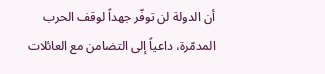أن الدولة لن توفّر جهداً لوقف الحرب المدمّرة، داعياً إلى التضامن مع العائلات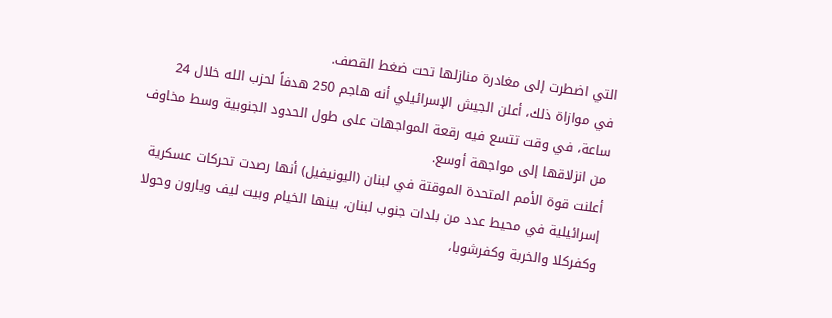التي اضطرت إلى مغادرة منازلها تحت ضغط القصف.
في موازاة ذلك، أعلن الجيش الإسرائيلي أنه هاجم 250 هدفاً لحزب الله خلال 24 ساعة، في وقت تتسع فيه رقعة المواجهات على طول الحدود الجنوبية وسط مخاوف من انزلاقها إلى مواجهة أوسع.
أعلنت قوة الأمم المتحدة الموقتة في لبنان (اليونيفيل) أنها رصدت تحركات عسكرية إسرائيلية في محيط عدد من بلدات جنوب لبنان، بينها الخيام وبيت ليف ويارون وحولا وكفركلا والخربة وكفرشوبا،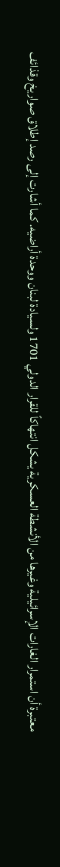معتبرة أن استمرار الغارات الإسرائيلية وغيرها من الأنشطة العسكرية يشكل انتهاكاً للقرار الدولي 1701 ولسيادة لبنان ووحدة أراضيه. كما أشارت إلى رصد إطلاق صواريخ وقذائف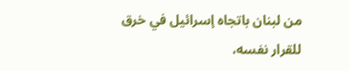من لبنان باتجاه إسرائيل في خرق للقرار نفسه،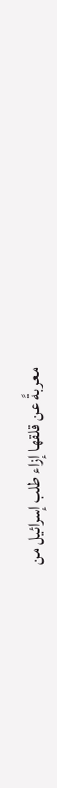معربةً عن قلقها إزاء طلب إسرائيل من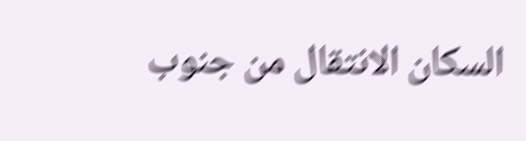السكان الانتقال من جنوب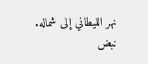نهر الليطاني إلى شماله.
نبض